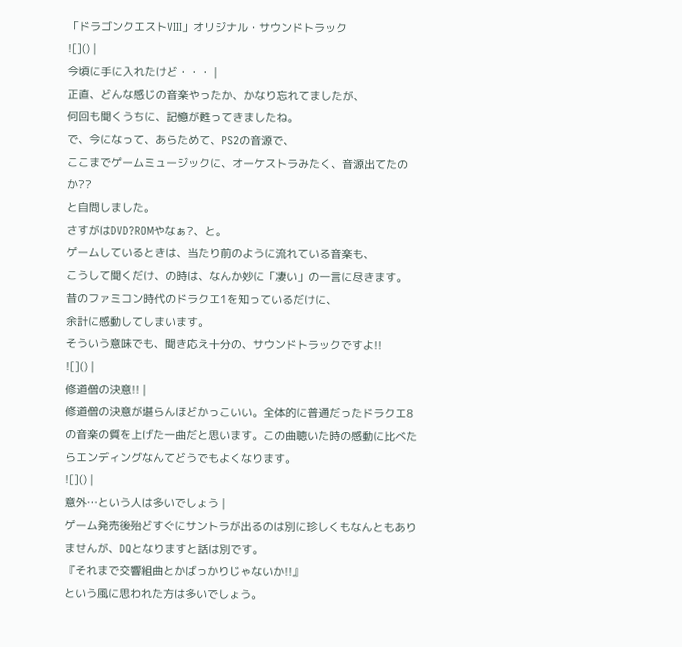「ドラゴンクエストVIII」オリジナル・サウンドトラック
![]() |
今頃に手に入れたけど・・・ |
正直、どんな感じの音楽やったか、かなり忘れてましたが、
何回も聞くうちに、記憶が甦ってきましたね。
で、今になって、あらためて、PS2の音源で、
ここまでゲームミュージックに、オーケストラみたく、音源出てたのか??
と自問しました。
さすがはDVD?ROMやなぁ?、と。
ゲームしているときは、当たり前のように流れている音楽も、
こうして聞くだけ、の時は、なんか妙に「凄い」の一言に尽きます。
昔のファミコン時代のドラクエ1を知っているだけに、
余計に感動してしまいます。
そういう意味でも、聞き応え十分の、サウンドトラックですよ!!
![]() |
修道僧の決意!! |
修道僧の決意が堪らんほどかっこいい。全体的に普通だったドラクエ8の音楽の質を上げた一曲だと思います。この曲聴いた時の感動に比べたらエンディングなんてどうでもよくなります。
![]() |
意外…という人は多いでしょう |
ゲーム発売後殆どすぐにサントラが出るのは別に珍しくもなんともありませんが、DQとなりますと話は別です。
『それまで交響組曲とかばっかりじゃないか!!』
という風に思われた方は多いでしょう。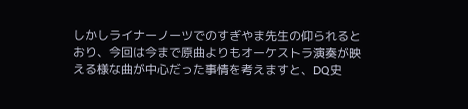しかしライナーノーツでのすぎやま先生の仰られるとおり、今回は今まで原曲よりもオーケストラ演奏が映える様な曲が中心だった事情を考えますと、DQ史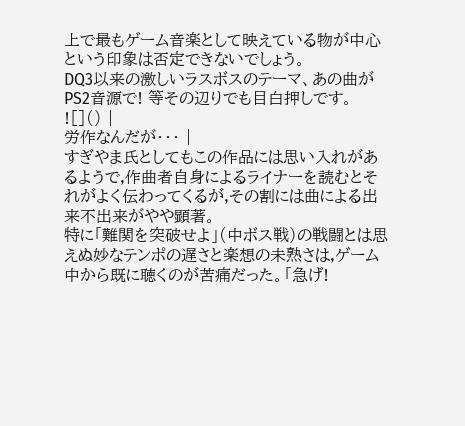上で最もゲーム音楽として映えている物が中心という印象は否定できないでしょう。
DQ3以来の激しいラスボスのテーマ、あの曲がPS2音源で! 等その辺りでも目白押しです。
![]() |
労作なんだが・・・ |
すぎやま氏としてもこの作品には思い入れがあるようで,作曲者自身によるライナーを読むとそれがよく伝わってくるが,その割には曲による出来不出来がやや顕著。
特に「難関を突破せよ」(中ボス戦)の戦闘とは思えぬ妙なテンポの遅さと楽想の未熟さは,ゲーム中から既に聴くのが苦痛だった。「急げ!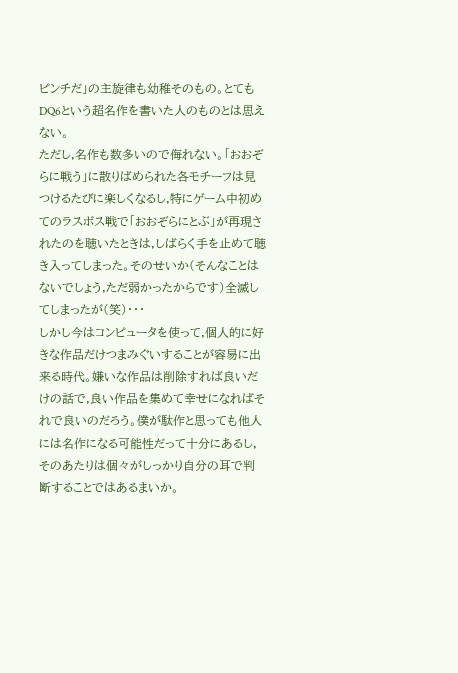ピンチだ」の主旋律も幼稚そのもの。とてもDQ6という超名作を書いた人のものとは思えない。
ただし,名作も数多いので侮れない。「おおぞらに戦う」に散りばめられた各モチーフは見つけるたびに楽しくなるし,特にゲーム中初めてのラスボス戦で「おおぞらにとぶ」が再現されたのを聴いたときは,しばらく手を止めて聴き入ってしまった。そのせいか(そんなことはないでしょう,ただ弱かったからです)全滅してしまったが(笑)・・・
しかし今はコンピュータを使って,個人的に好きな作品だけつまみぐいすることが容易に出来る時代。嫌いな作品は削除すれば良いだけの話で,良い作品を集めて幸せになればそれで良いのだろう。僕が駄作と思っても他人には名作になる可能性だって十分にあるし,そのあたりは個々がしっかり自分の耳で判断することではあるまいか。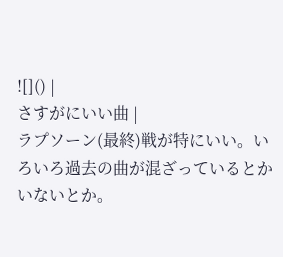![]() |
さすがにいい曲 |
ラプソーン(最終)戦が特にいい。いろいろ過去の曲が混ざっているとかいないとか。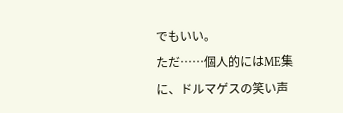でもいい。
ただ……個人的にはME集に、ドルマゲスの笑い声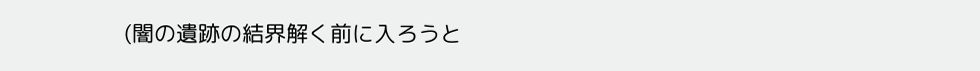(闇の遺跡の結界解く前に入ろうと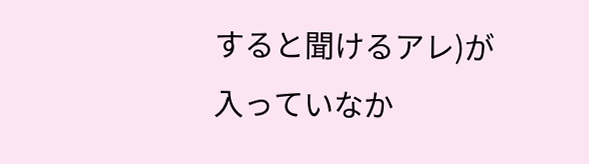すると聞けるアレ)が
入っていなか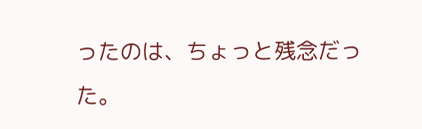ったのは、ちょっと残念だった。